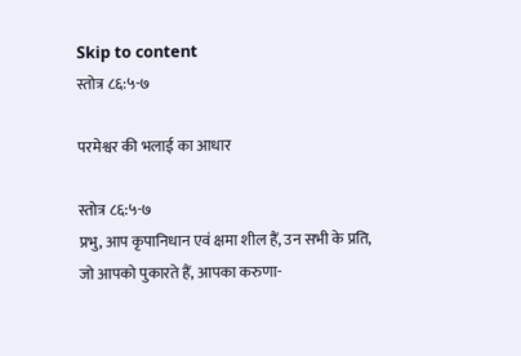Skip to content
स्तोत्र ८६:५-७

परमेश्वर की भलाई का आधार

स्तोत्र ८६:५-७
प्रभु, आप कृपानिधान एवं क्षमा शील हैं, उन सभी के प्रति, जो आपको पुकारते हैं, आपका करुणा-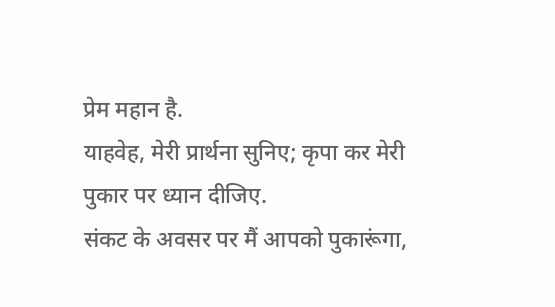प्रेम महान है.
याहवेह, मेरी प्रार्थना सुनिए; कृपा कर मेरी पुकार पर ध्यान दीजिए.
संकट के अवसर पर मैं आपको पुकारूंगा,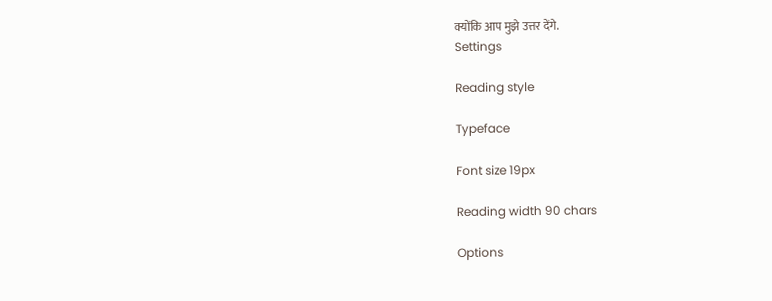क्योंकि आप मुझे उत्तर देंगे.
Settings

Reading style

Typeface

Font size 19px

Reading width 90 chars

Options